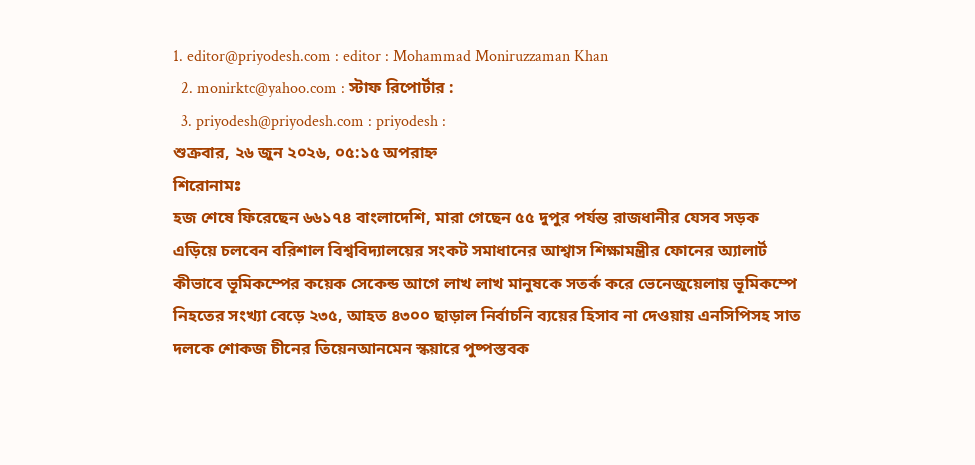1. editor@priyodesh.com : editor : Mohammad Moniruzzaman Khan
  2. monirktc@yahoo.com : স্টাফ রিপোর্টার :
  3. priyodesh@priyodesh.com : priyodesh :
শুক্রবার, ২৬ জুন ২০২৬, ০৫:১৫ অপরাহ্ন
শিরোনামঃ
হজ শেষে ফিরেছেন ৬৬১৭৪ বাংলাদেশি, মারা গেছেন ৫৫ দুপুর পর্যন্ত রাজধানীর যেসব সড়ক এড়িয়ে চলবেন বরিশাল বিশ্ববিদ্যালয়ের সংকট সমাধানের আশ্বাস শিক্ষামন্ত্রীর ফোনের অ্যালার্ট কীভাবে ভূমিকম্পের কয়েক সেকেন্ড আগে লাখ লাখ মানুষকে সতর্ক করে ভেনেজুয়েলায় ভূমিকম্পে নিহতের সংখ্যা বেড়ে ২৩৫, আহত ৪৩০০ ছাড়াল নির্বাচনি ব্যয়ের হিসাব না দেওয়ায় এনসিপিসহ সাত দলকে শোকজ চীনের তিয়েনআনমেন স্কয়ারে পুষ্পস্তবক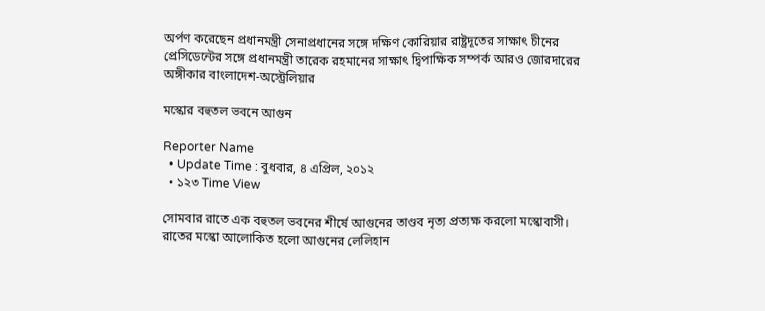অর্পণ করেছেন প্রধানমন্ত্রী সেনাপ্রধানের সঙ্গে দক্ষিণ কোরিয়ার রাষ্ট্রদূতের সাক্ষাৎ চীনের প্রেসিডেন্টের সঙ্গে প্রধানমন্ত্রী তারেক রহমানের সাক্ষাৎ দ্বিপাক্ষিক সম্পর্ক আরও জোরদারের অঙ্গীকার বাংলাদেশ-অস্ট্রেলিয়ার

মস্কোর বহুতল ভবনে আগুন

Reporter Name
  • Update Time : বুধবার, ৪ এপ্রিল, ২০১২
  • ১২৩ Time View

সোমবার রাতে এক বহুতল ভবনের শীর্ষে আগুনের তাণ্ডব নৃত্য প্রত্যক্ষ করলো মস্কোবাসী। রাতের মস্কো আলোকিত হলো আগুনের লেলিহান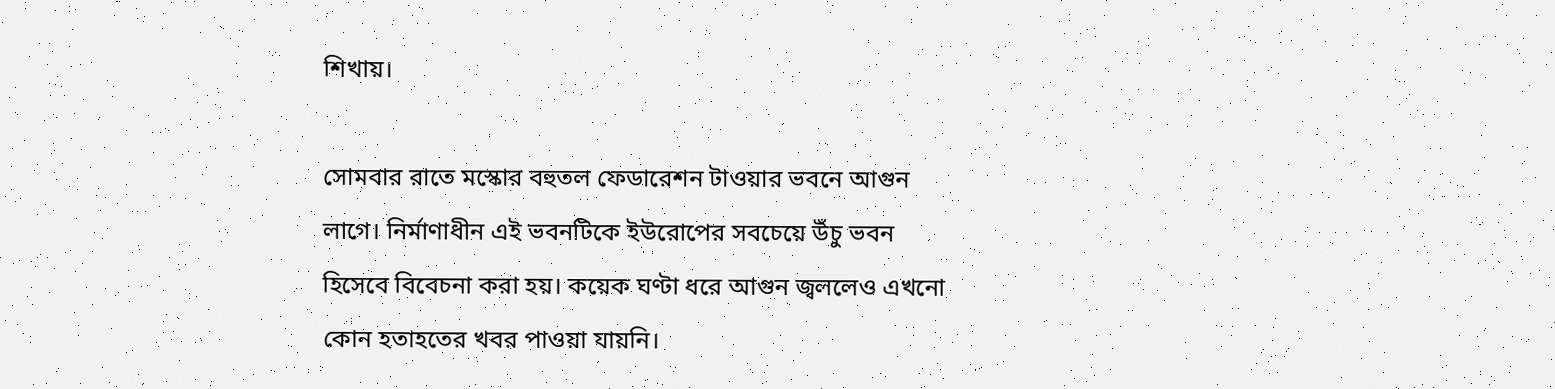শিখায়।

সোমবার রাতে মস্কোর বহুতল ফেডারেশন টাওয়ার ভবনে আগুন লাগে। নির্মাণাধীন এই ভবনটিকে ইউরোপের সবচেয়ে উঁচু ভবন হিসেবে বিবেচনা করা হয়। কয়েক ঘণ্টা ধরে আগুন জ্বললেও এখনো কোন হতাহতের খবর পাওয়া যায়নি।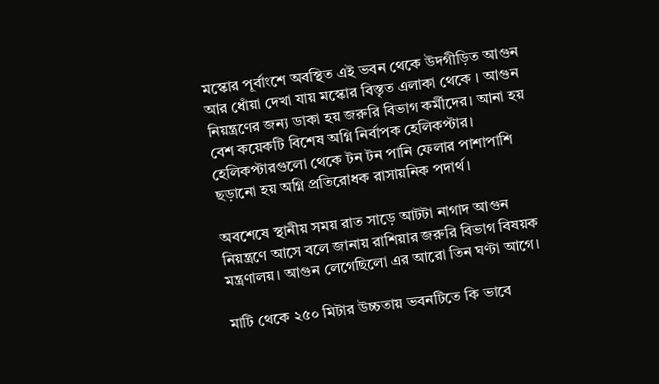মস্কোর পূর্বাংশে অবস্থিত এই ভবন থেকে উদগীড়িত আগুন আর ধোঁয়া দেখা যায় মস্কোর বিস্তৃত এলাকা থেকে । আগুন নিয়ন্ত্রণের জন্য ডাকা হয় জরুরি বিভাগ কর্মীদের। আনা হয় বেশ কয়েকটি বিশেষ অগ্নি নির্বাপক হেলিকপ্টার। হেলিকপ্টারগুলো থেকে টন টন পানি ফেলার পাশাপাশি ছড়ানো হয় অগ্নি প্রতিরোধক রাসায়নিক পদার্থ।

অবশেষে স্থানীয় সময় রাত সাড়ে আটটা নাগাদ আগুন নিয়ন্ত্রণে আসে বলে জানায় রাশিয়ার জরুরি বিভাগ বিষয়ক মন্ত্রণালয়। আগুন লেগেছিলো এর আরো তিন ঘণ্টা আগে।

মাটি থেকে ২৫০ মিটার উচ্চতায় ভবনটিতে কি ভাবে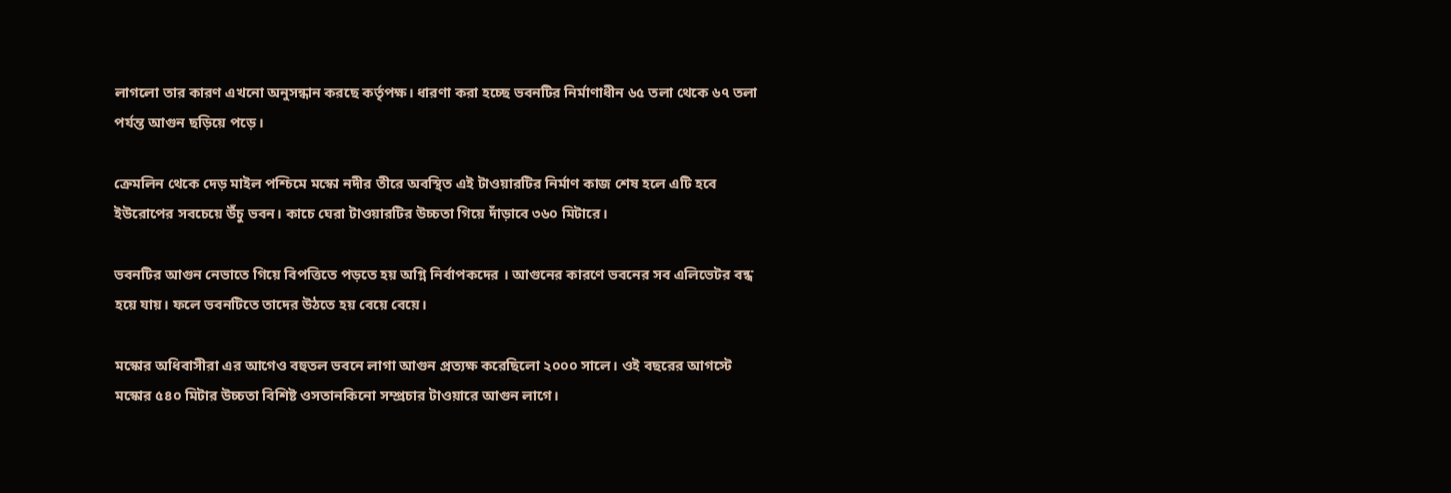লাগলো তার কারণ এখনো অনুসন্ধান করছে কর্তৃপক্ষ। ধারণা করা হচ্ছে ভবনটির নির্মাণাধীন ৬৫ তলা থেকে ৬৭ তলা পর্যন্ত আগুন ছড়িয়ে পড়ে।

ক্রেমলিন থেকে দেড় মাইল পশ্চিমে মস্কো নদীর তীরে অবস্থিত এই টাওয়ারটির নির্মাণ কাজ শেষ হলে এটি হবে ইউরোপের সবচেয়ে উঁচু ভবন। কাচে ঘেরা টাওয়ারটির উচ্চতা গিয়ে দাঁড়াবে ৩৬০ মিটারে।

ভবনটির আগুন নেভাতে গিয়ে বিপত্তিতে পড়তে হয় অগ্নি নির্বাপকদের । আগুনের কারণে ভবনের সব এলিভেটর বন্ধ হয়ে যায়। ফলে ভবনটিতে তাদের উঠতে হয় বেয়ে বেয়ে।

মস্কোর অধিবাসীরা এর আগেও বহুতল ভবনে লাগা আগুন প্রত্যক্ষ করেছিলো ২০০০ সালে। ওই বছরের আগস্টে মস্কোর ৫৪০ মিটার উচ্চতা বিশিষ্ট ওসতানকিনো সম্প্রচার টাওয়ারে আগুন লাগে।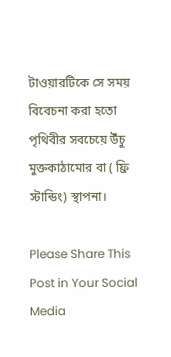টাওয়ারটিকে সে সময় বিবেচনা করা হতো পৃথিবীর সবচেয়ে উঁচু মুক্তকাঠামোর বা ( ফ্রি স্টান্ডিং) স্থাপনা।

Please Share This Post in Your Social Media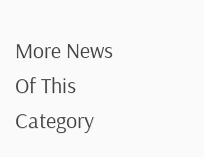More News Of This Category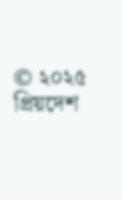© ২০২৫ প্রিয়দেশ